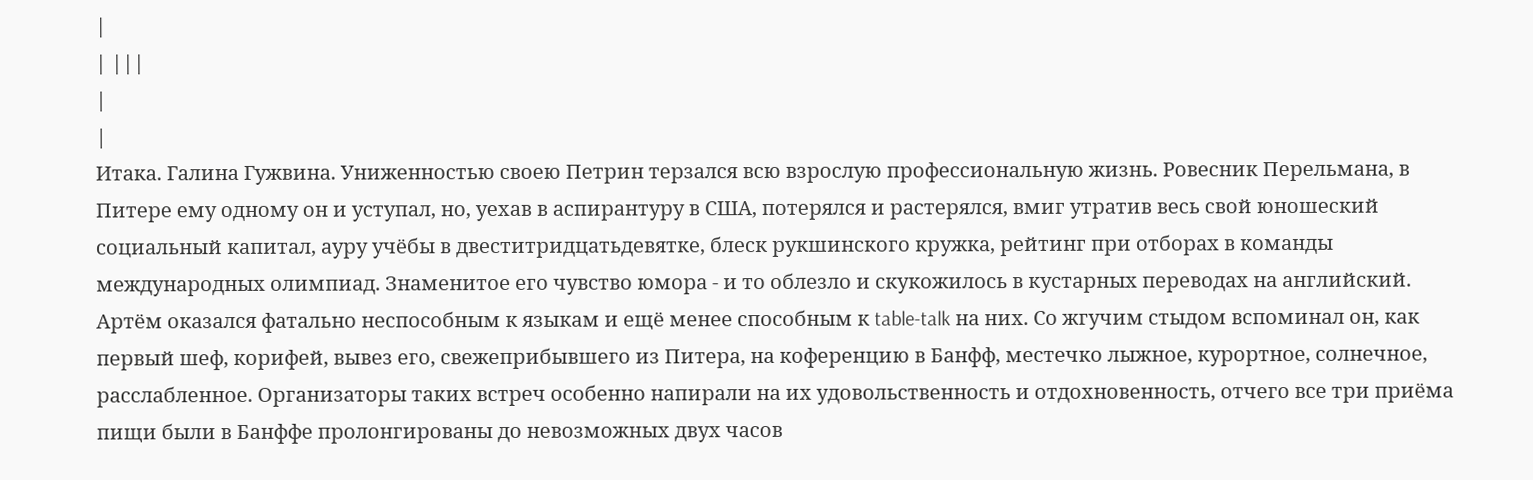|
| |||
|
|
Итака. Галина Гужвина. Униженностью своею Петрин терзался всю взрослую профессиональную жизнь. Ровесник Перельмана, в Питере ему одному он и уступал, но, уехав в аспирантуру в США, потерялся и растерялся, вмиг утратив весь свой юношеский социальный капитал, ауру учёбы в двеститридцатьдевятке, блеск рукшинского кружка, рейтинг при отборах в команды международных олимпиад. Знаменитое его чувство юмора - и то облезло и скукожилось в кустарных переводах на английский. Артём оказался фатально неспособным к языкам и ещё менее способным к table-talk на них. Со жгучим стыдом вспоминал он, как первый шеф, корифей, вывез его, свежеприбывшего из Питера, на коференцию в Банфф, местечко лыжное, курортное, солнечное, расслабленное. Организаторы таких встреч особенно напирали на их удовольственность и отдохновенность, отчего все три приёма пищи были в Банффе пролонгированы до невозможных двух часов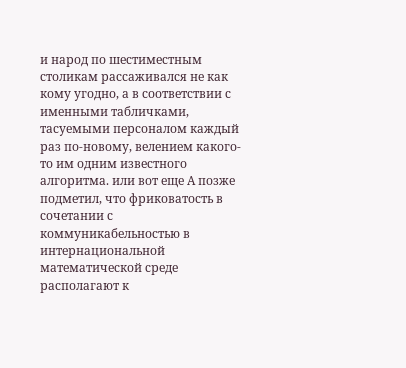и народ по шестиместным столикам рассаживался не как кому угодно, а в соответствии с именными табличками, тасуемыми персоналом каждый раз по-новому, велением какого-то им одним известного алгоритма. или вот еще А позже подметил, что фриковатость в сочетании с коммуникабельностью в интернациональной математической среде располагают к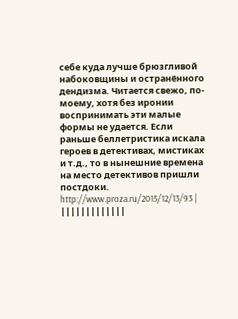себе куда лучше брюзгливой набоковщины и остранённого дендизма. Читается свежо, по-моему, хотя без иронии воспринимать эти малые формы не удается. Если раньше беллетристика искала героев в детективах, мистиках и т.д., то в нынешние времена на место детективов пришли постдоки. http://www.proza.ru/2015/12/13/93 |
|||||||||||||